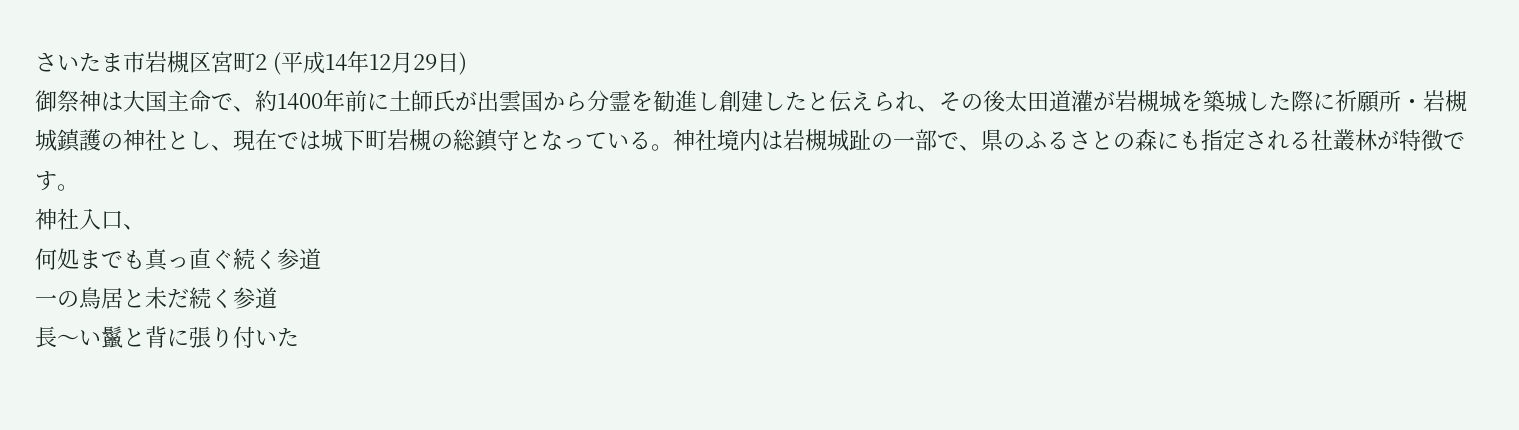さいたま市岩槻区宮町2 (平成14年12月29日)
御祭神は大国主命で、約1400年前に土師氏が出雲国から分霊を勧進し創建したと伝えられ、その後太田道灌が岩槻城を築城した際に祈願所・岩槻城鎮護の神社とし、現在では城下町岩槻の総鎮守となっている。神社境内は岩槻城趾の一部で、県のふるさとの森にも指定される社叢林が特徴です。
神社入口、
何処までも真っ直ぐ続く参道
一の鳥居と未だ続く参道
長〜い鬣と背に張り付いた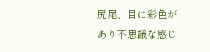尻尾、目に彩色があり不思議な感じ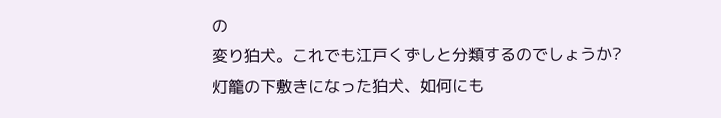の
変り狛犬。これでも江戸くずしと分類するのでしょうか?
灯籠の下敷きになった狛犬、如何にも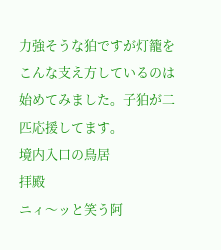力強そうな狛ですが灯籠をこんな支え方しているのは始めてみました。子狛が二匹応援してます。
境内入口の鳥居
拝殿
ニィ〜ッと笑う阿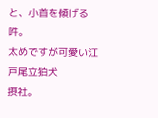と、小首を傾げる吽。
太めですが可愛い江戸尾立狛犬
摂社。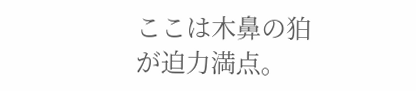ここは木鼻の狛が迫力満点。